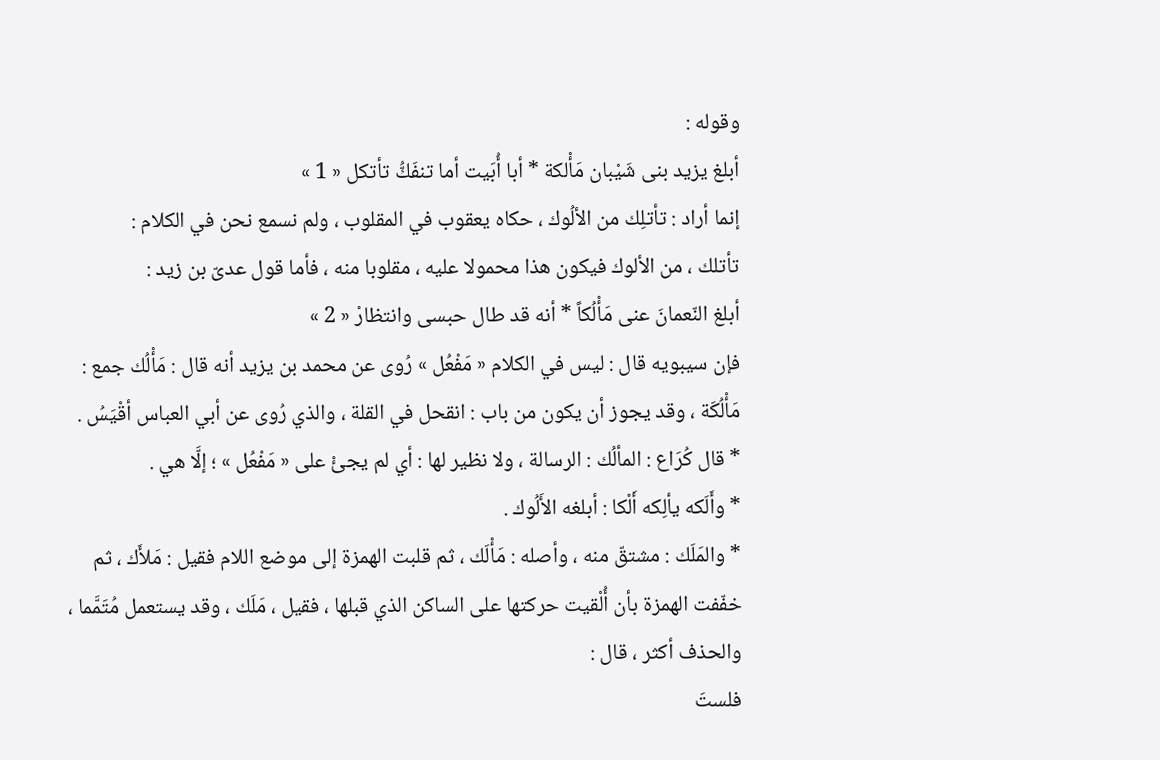وقوله :
أبلغ يزيد بنى شَيْبان مَأْلكة * أبا أُبَيت أما تنفَكُّ تأتكل « 1 »
إنما أراد : تأتلِك من الألُوك ، حكاه يعقوب في المقلوب ، ولم نسمع نحن في الكلام :
تأتلك ، من الألوك فيكون هذا محمولا عليه ، مقلوبا منه ، فأما قول عدىّ بن زيد :
أبلغ النّعمانَ عنى مَأْلُكاً * أنه قد طال حبسى وانتظارْ « 2 »
فإن سيبويه قال : ليس في الكلام « مَفْعُل » رُوى عن محمد بن يزيد أنه قال : مَأْلُك جمع : مَأْلُكَة ، وقد يجوز أن يكون من باب : انقحل في القلة ، والذي رُوى عن أبي العباس أقْيَسُ .
* قال كُرَاع : المألُك : الرسالة ، ولا نظير لها : أي لم يجئْ على « مَفْعُل » ؛ إلَّا هي .
* وأَلَكه يألِكه أَلْكا : أبلغه الأَلُوك .
* والمَلَك : مشتقّ منه ، وأصله : مَأْلَك ، ثم قلبت الهمزة إلى موضع اللام فقيل : مَلأَك ، ثم خفّفت الهمزة بأن أُلْقيت حركتها على الساكن الذي قبلها ، فقيل ، مَلَك ، وقد يستعمل مُتَمَّما ، والحذف أكثر ، قال :
فلستَ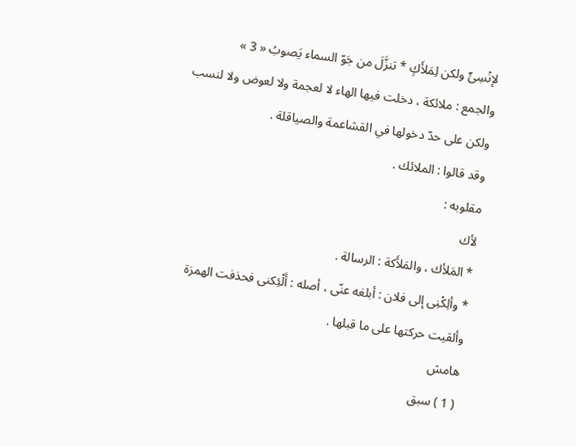لإنْسِىٍّ ولكن لِمَلأَكٍ * تنزَّلَ من جَوّ السماء يَصوبُ « 3 »
والجمع : ملائكة ، دخلت فيها الهاء لا لعجمة ولا لعوض ولا لنسب ولكن على حدّ دخولها في القشاعمة والصياقلة .
وقد قالوا : الملائك .
مقلوبه :
لأك
* المَلأك ، والمَلأَكة : الرسالة .
* وألِكْنِى إلى فلان : أبلغه عنّى ، أصله : أَلْئِكنى فحذفت الهمزة وألقيت حركتها على ما قبلها .
هامش
( 1 ) سبق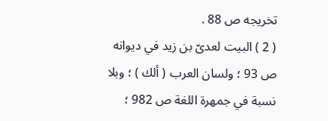تخريجه ص 88 .
( 2 ) البيت لعدىّ بن زيد في ديوانه ص 93 ؛ ولسان العرب ( ألك ) ؛ وبلا نسبة في جمهرة اللغة ص 982 ؛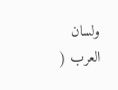ولسان العرب (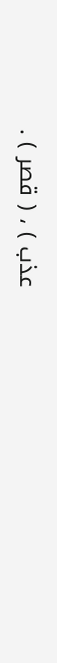عذب ) ، ( قصر ) .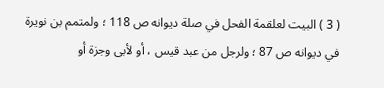( 3 ) البيت لعلقمة الفحل في صلة ديوانه ص 118 ؛ ولمتمم بن نويرة في ديوانه ص 87 ؛ ولرجل من عبد قيس ، أو لأبى وجزة أو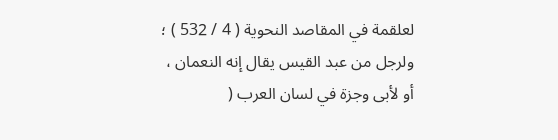لعلقمة في المقاصد النحوية ( 4 / 532 ) ؛ ولرجل من عبد القيس يقال إنه النعمان ، أو لأبى وجزة في لسان العرب (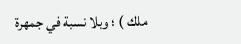ملك ) ؛ وبلا نسبة في جمهرة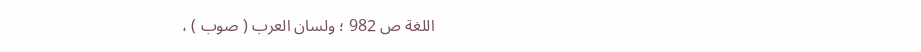اللغة ص 982 ؛ ولسان العرب ( صوب ) ،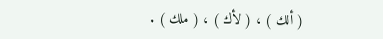( ألك ) ، ( لأك ) ، ( ملك ) .